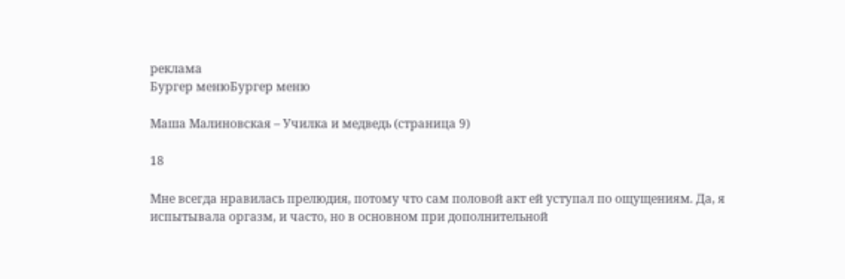реклама
Бургер менюБургер меню

Маша Малиновская – Училка и медведь (страница 9)

18

Мне всегда нравилась прелюдия, потому что сам половой акт ей уступал по ощущениям. Да, я испытывала оргазм, и часто, но в основном при дополнительной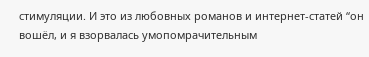стимуляции. И это из любовных романов и интернет-статей “он вошёл, и я взорвалась умопомрачительным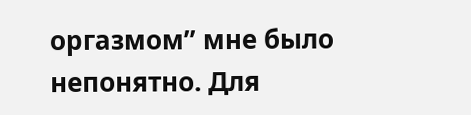оргазмом” мне было непонятно. Для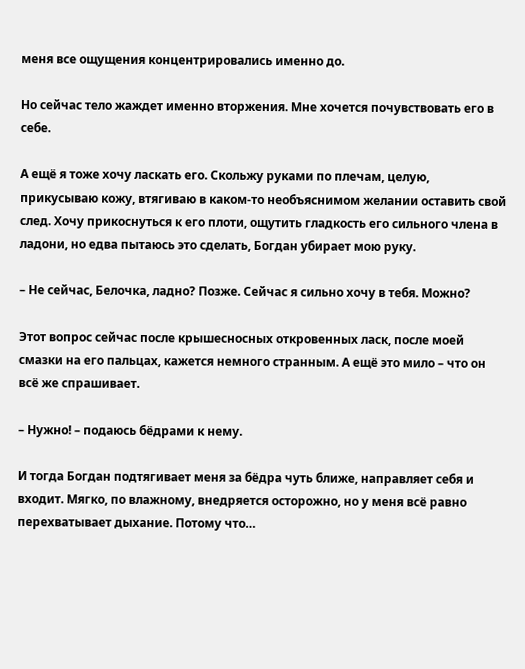меня все ощущения концентрировались именно до.

Но сейчас тело жаждет именно вторжения. Мне хочется почувствовать его в себе.

А ещё я тоже хочу ласкать его. Скольжу руками по плечам, целую, прикусываю кожу, втягиваю в каком-то необъяснимом желании оставить свой след. Хочу прикоснуться к его плоти, ощутить гладкость его сильного члена в ладони, но едва пытаюсь это сделать, Богдан убирает мою руку.

– Не сейчас, Белочка, ладно? Позже. Сейчас я сильно хочу в тебя. Можно?

Этот вопрос сейчас после крышесносных откровенных ласк, после моей смазки на его пальцах, кажется немного странным. А ещё это мило – что он всё же спрашивает.

– Нужно! – подаюсь бёдрами к нему.

И тогда Богдан подтягивает меня за бёдра чуть ближе, направляет себя и входит. Мягко, по влажному, внедряется осторожно, но у меня всё равно перехватывает дыхание. Потому что…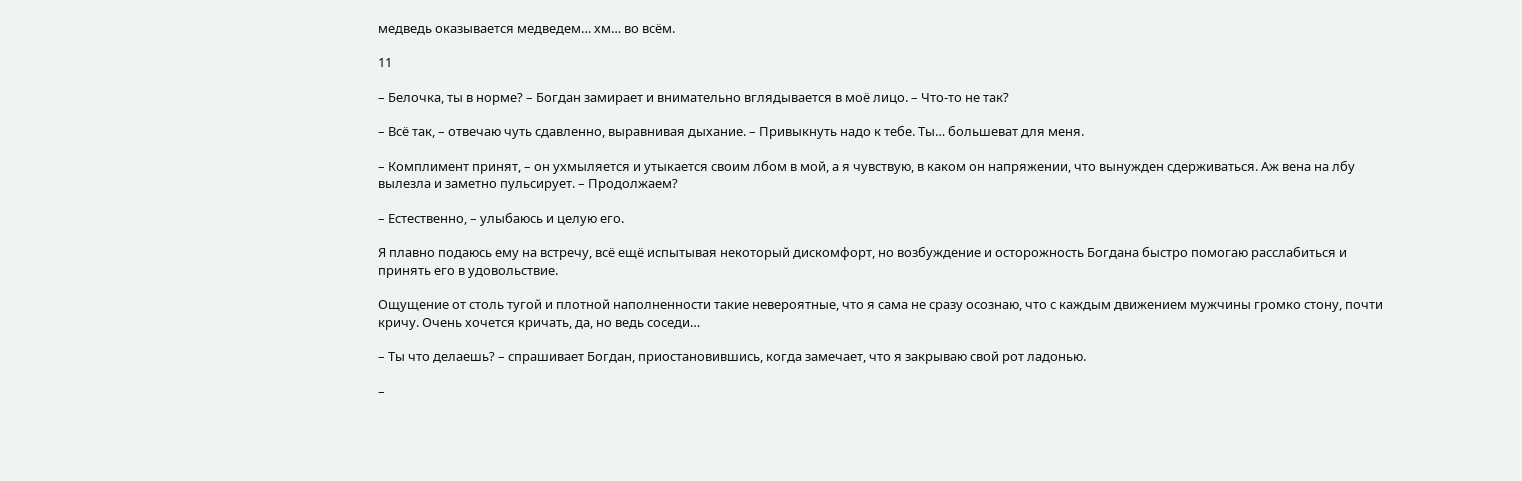медведь оказывается медведем… хм… во всём.

11

– Белочка, ты в норме? – Богдан замирает и внимательно вглядывается в моё лицо. – Что-то не так?

– Всё так, – отвечаю чуть сдавленно, выравнивая дыхание. – Привыкнуть надо к тебе. Ты… большеват для меня.

– Комплимент принят, – он ухмыляется и утыкается своим лбом в мой, а я чувствую, в каком он напряжении, что вынужден сдерживаться. Аж вена на лбу вылезла и заметно пульсирует. – Продолжаем?

– Естественно, – улыбаюсь и целую его.

Я плавно подаюсь ему на встречу, всё ещё испытывая некоторый дискомфорт, но возбуждение и осторожность Богдана быстро помогаю расслабиться и принять его в удовольствие.

Ощущение от столь тугой и плотной наполненности такие невероятные, что я сама не сразу осознаю, что с каждым движением мужчины громко стону, почти кричу. Очень хочется кричать, да, но ведь соседи…

– Ты что делаешь? – спрашивает Богдан, приостановившись, когда замечает, что я закрываю свой рот ладонью.

–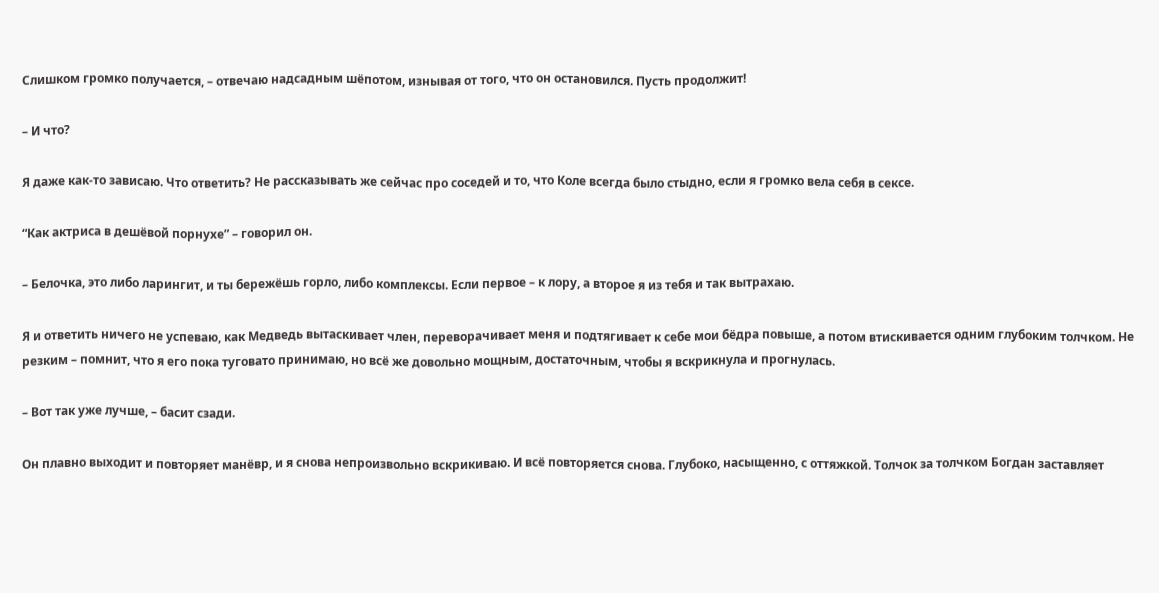Слишком громко получается, – отвечаю надсадным шёпотом, изнывая от того, что он остановился. Пусть продолжит!

– И что?

Я даже как-то зависаю. Что ответить? Не рассказывать же сейчас про соседей и то, что Коле всегда было стыдно, если я громко вела себя в сексе.

“Как актриса в дешёвой порнухе” – говорил он.

– Белочка, это либо ларингит, и ты бережёшь горло, либо комплексы. Если первое – к лору, а второе я из тебя и так вытрахаю.

Я и ответить ничего не успеваю, как Медведь вытаскивает член, переворачивает меня и подтягивает к себе мои бёдра повыше, а потом втискивается одним глубоким толчком. Не резким – помнит, что я его пока туговато принимаю, но всё же довольно мощным, достаточным, чтобы я вскрикнула и прогнулась.

– Вот так уже лучше, – басит сзади.

Он плавно выходит и повторяет манёвр, и я снова непроизвольно вскрикиваю. И всё повторяется снова. Глубоко, насыщенно, с оттяжкой. Толчок за толчком Богдан заставляет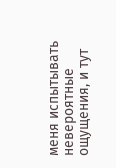меня испытывать невероятные ощущения, и тут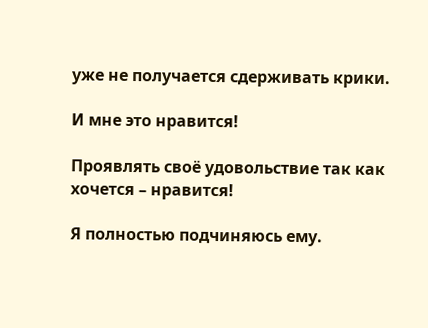уже не получается сдерживать крики.

И мне это нравится!

Проявлять своё удовольствие так как хочется – нравится!

Я полностью подчиняюсь ему.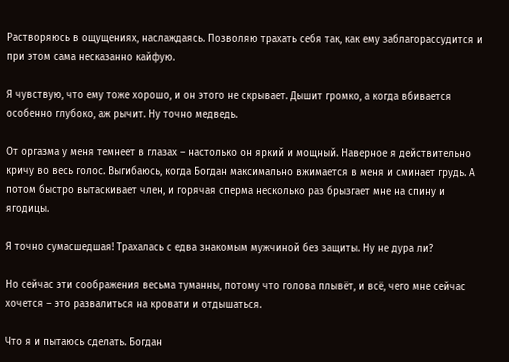Растворяюсь в ощущениях, наслаждаясь. Позволяю трахать себя так, как ему заблагорассудится и при этом сама несказанно кайфую.

Я чувствую, что ему тоже хорошо, и он этого не скрывает. Дышит громко, а когда вбивается особенно глубоко, аж рычит. Ну точно медведь.

От оргазма у меня темнеет в глазах – настолько он яркий и мощный. Наверное я действительно кричу во весь голос. Выгибаюсь, когда Богдан максимально вжимается в меня и сминает грудь. А потом быстро вытаскивает член, и горячая сперма несколько раз брызгает мне на спину и ягодицы.

Я точно сумасшедшая! Трахалась с едва знакомым мужчиной без защиты. Ну не дура ли?

Но сейчас эти соображения весьма туманны, потому что голова плывёт, и всё, чего мне сейчас хочется – это развалиться на кровати и отдышаться.

Что я и пытаюсь сделать. Богдан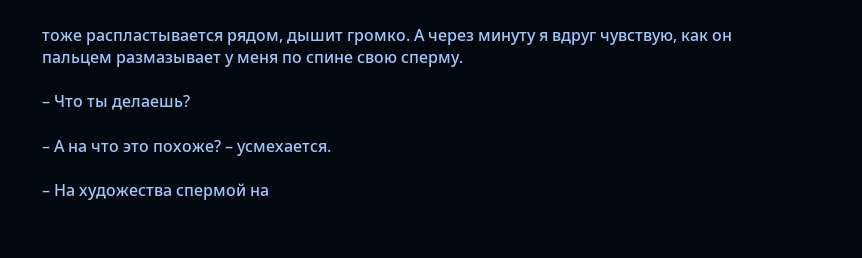тоже распластывается рядом, дышит громко. А через минуту я вдруг чувствую, как он пальцем размазывает у меня по спине свою сперму.

– Что ты делаешь?

– А на что это похоже? – усмехается.

– На художества спермой на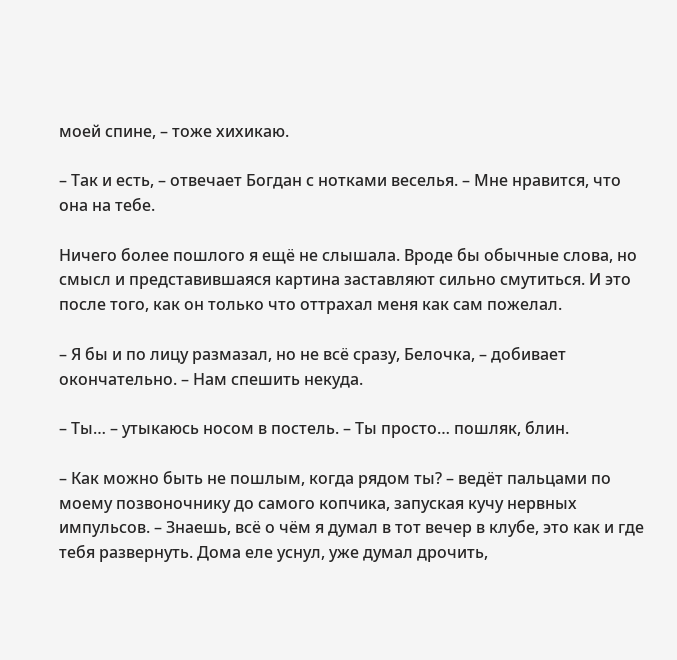моей спине, – тоже хихикаю.

– Так и есть, – отвечает Богдан с нотками веселья. – Мне нравится, что она на тебе.

Ничего более пошлого я ещё не слышала. Вроде бы обычные слова, но смысл и представившаяся картина заставляют сильно смутиться. И это после того, как он только что оттрахал меня как сам пожелал.

– Я бы и по лицу размазал, но не всё сразу, Белочка, – добивает окончательно. – Нам спешить некуда.

– Ты… – утыкаюсь носом в постель. – Ты просто… пошляк, блин.

– Как можно быть не пошлым, когда рядом ты? – ведёт пальцами по моему позвоночнику до самого копчика, запуская кучу нервных импульсов. – Знаешь, всё о чём я думал в тот вечер в клубе, это как и где тебя развернуть. Дома еле уснул, уже думал дрочить,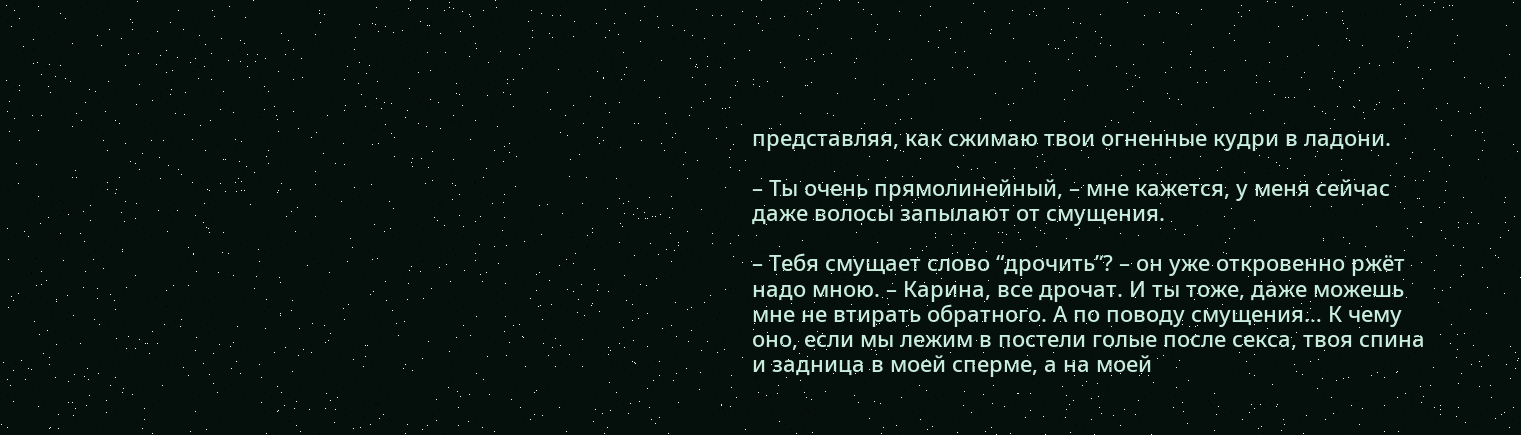представляя, как сжимаю твои огненные кудри в ладони.

– Ты очень прямолинейный, – мне кажется, у меня сейчас даже волосы запылают от смущения.

– Тебя смущает слово “дрочить”? – он уже откровенно ржёт надо мною. – Карина, все дрочат. И ты тоже, даже можешь мне не втирать обратного. А по поводу смущения… К чему оно, если мы лежим в постели голые после секса, твоя спина и задница в моей сперме, а на моей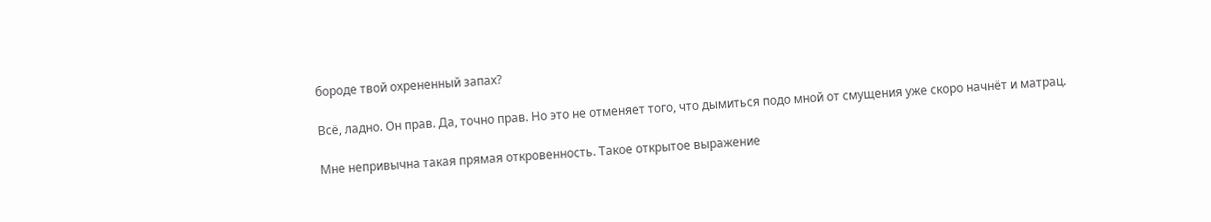бороде твой охрененный запах?

Всё, ладно. Он прав. Да, точно прав. Но это не отменяет того, что дымиться подо мной от смущения уже скоро начнёт и матрац.

Мне непривычна такая прямая откровенность. Такое открытое выражение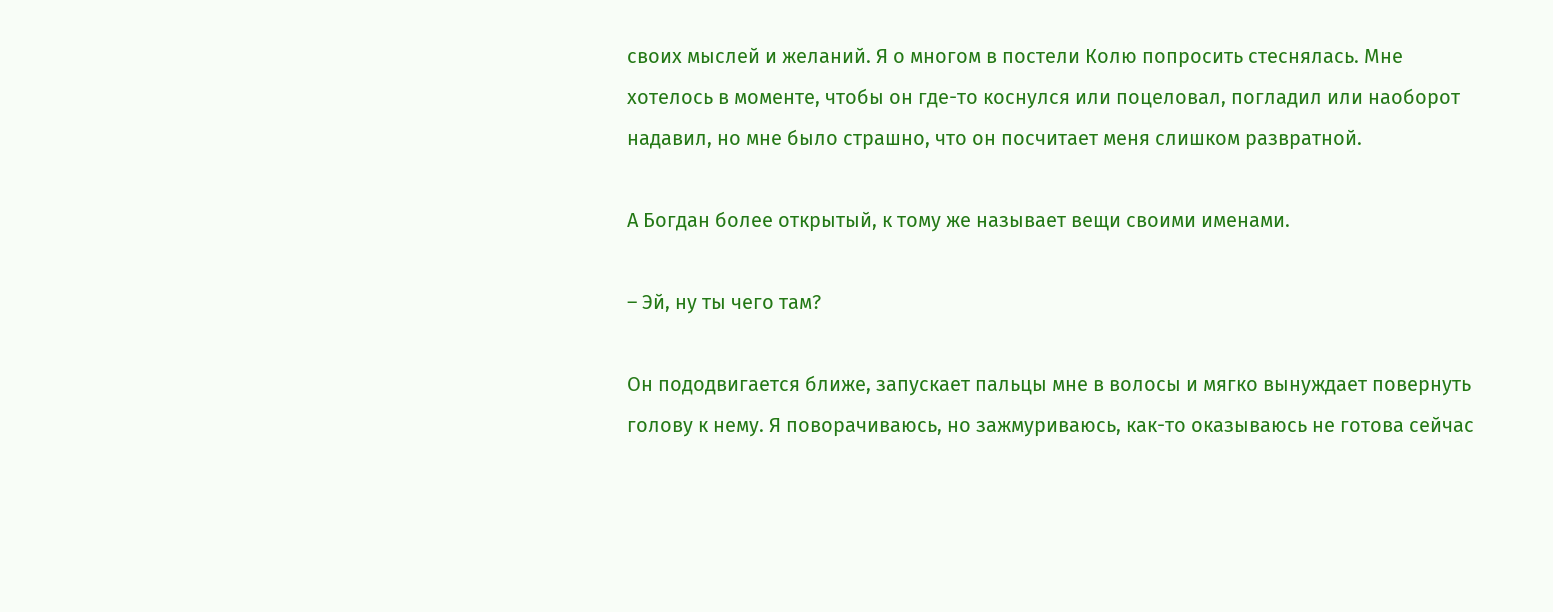своих мыслей и желаний. Я о многом в постели Колю попросить стеснялась. Мне хотелось в моменте, чтобы он где-то коснулся или поцеловал, погладил или наоборот надавил, но мне было страшно, что он посчитает меня слишком развратной.

А Богдан более открытый, к тому же называет вещи своими именами.

– Эй, ну ты чего там?

Он пододвигается ближе, запускает пальцы мне в волосы и мягко вынуждает повернуть голову к нему. Я поворачиваюсь, но зажмуриваюсь, как-то оказываюсь не готова сейчас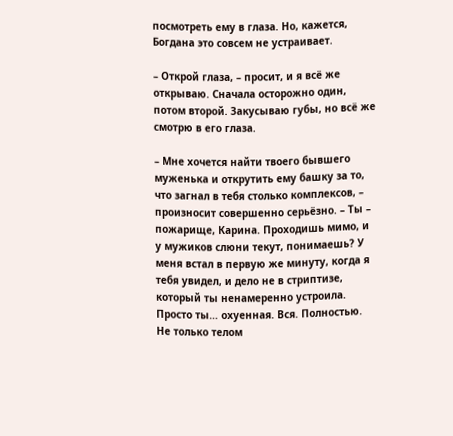посмотреть ему в глаза. Но, кажется, Богдана это совсем не устраивает.

– Открой глаза, – просит, и я всё же открываю. Сначала осторожно один, потом второй. Закусываю губы, но всё же смотрю в его глаза.

– Мне хочется найти твоего бывшего муженька и открутить ему башку за то, что загнал в тебя столько комплексов, – произносит совершенно серьёзно. – Ты – пожарище, Карина. Проходишь мимо, и у мужиков слюни текут, понимаешь? У меня встал в первую же минуту, когда я тебя увидел, и дело не в стриптизе, который ты ненамеренно устроила. Просто ты… охуенная. Вся. Полностью. Не только телом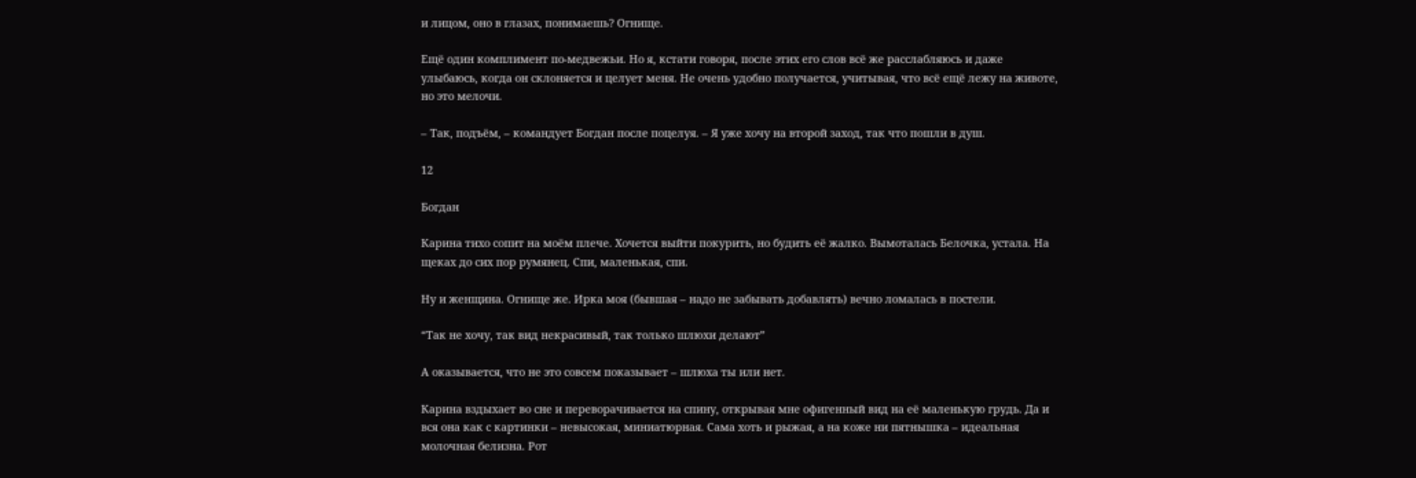и лицом, оно в глазах, понимаешь? Огнище.

Ещё один комплимент по-медвежьи. Но я, кстати говоря, после этих его слов всё же расслабляюсь и даже улыбаюсь, когда он склоняется и целует меня. Не очень удобно получается, учитывая, что всё ещё лежу на животе, но это мелочи.

– Так, подъём, – командует Богдан после поцелуя. – Я уже хочу на второй заход, так что пошли в душ.

12

Богдан

Карина тихо сопит на моём плече. Хочется выйти покурить, но будить её жалко. Вымоталась Белочка, устала. На щеках до сих пор румянец. Спи, маленькая, спи.

Ну и женщина. Огнище же. Ирка моя (бывшая – надо не забывать добавлять) вечно ломалась в постели.

“Так не хочу, так вид некрасивый, так только шлюхи делают”

А оказывается, что не это совсем показывает – шлюха ты или нет.

Карина вздыхает во сне и переворачивается на спину, открывая мне офигенный вид на её маленькую грудь. Да и вся она как с картинки – невысокая, миниатюрная. Сама хоть и рыжая, а на коже ни пятнышка – идеальная молочная белизна. Рот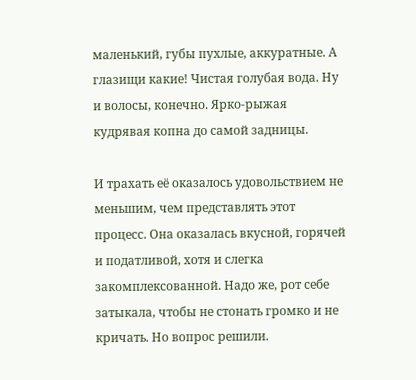маленький, губы пухлые, аккуратные. А глазищи какие! Чистая голубая вода. Ну и волосы, конечно. Ярко-рыжая кудрявая копна до самой задницы.

И трахать её оказалось удовольствием не меньшим, чем представлять этот процесс. Она оказалась вкусной, горячей и податливой, хотя и слегка закомплексованной. Надо же, рот себе затыкала, чтобы не стонать громко и не кричать. Но вопрос решили.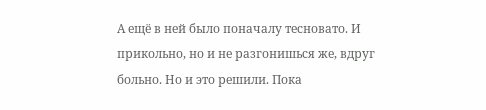А ещё в ней было поначалу тесновато. И прикольно, но и не разгонишься же, вдруг больно. Но и это решили. Пока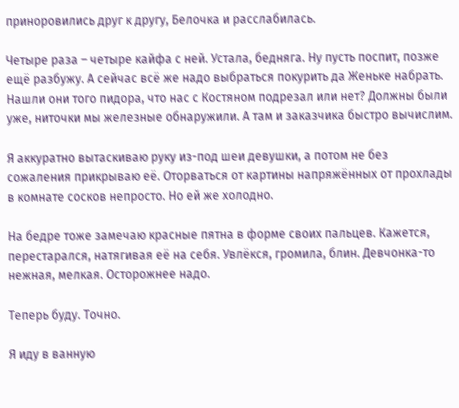приноровились друг к другу, Белочка и расслабилась.

Четыре раза – четыре кайфа с ней. Устала, бедняга. Ну пусть поспит, позже ещё разбужу. А сейчас всё же надо выбраться покурить да Женьке набрать. Нашли они того пидора, что нас с Костяном подрезал или нет? Должны были уже, ниточки мы железные обнаружили. А там и заказчика быстро вычислим.

Я аккуратно вытаскиваю руку из-под шеи девушки, а потом не без сожаления прикрываю её. Оторваться от картины напряжённых от прохлады в комнате сосков непросто. Но ей же холодно.

На бедре тоже замечаю красные пятна в форме своих пальцев. Кажется, перестарался, натягивая её на себя. Увлёкся, громила, блин. Девчонка-то нежная, мелкая. Осторожнее надо.

Теперь буду. Точно.

Я иду в ванную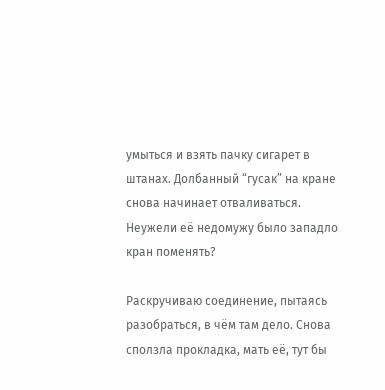умыться и взять пачку сигарет в штанах. Долбанный “гусак” на кране снова начинает отваливаться. Неужели её недомужу было западло кран поменять?

Раскручиваю соединение, пытаясь разобраться, в чём там дело. Снова сползла прокладка, мать её, тут бы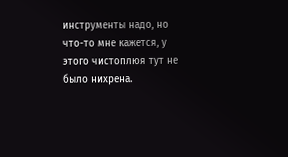инструменты надо, но что-то мне кажется, у этого чистоплюя тут не было нихрена.